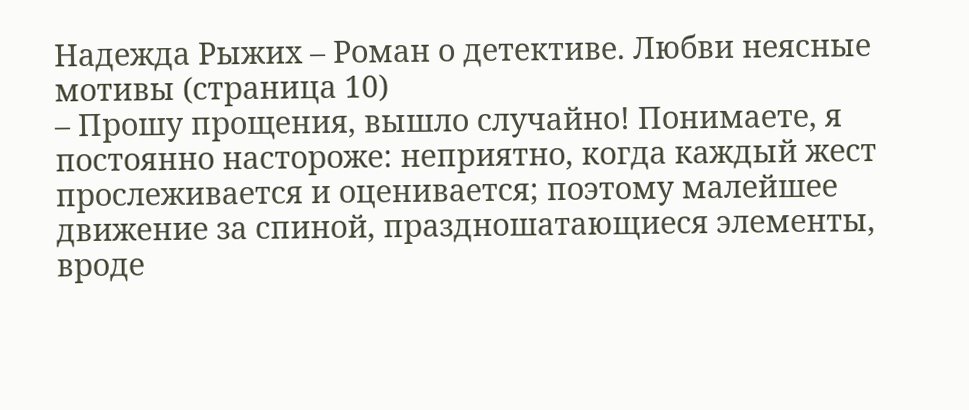Надежда Рыжих – Роман о детективе. Любви неясные мотивы (страница 10)
– Прошу прощения, вышло случайно! Понимаете, я постоянно настороже: неприятно, когда каждый жест прослеживается и оценивается; поэтому малейшее движение за спиной, праздношатающиеся элементы, вроде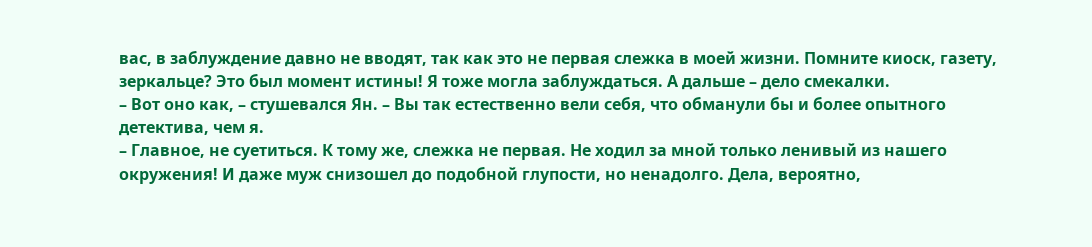вас, в заблуждение давно не вводят, так как это не первая слежка в моей жизни. Помните киоск, газету, зеркальце? Это был момент истины! Я тоже могла заблуждаться. А дальше – дело смекалки.
– Вот оно как, – стушевался Ян. – Вы так естественно вели себя, что обманули бы и более опытного детектива, чем я.
– Главное, не суетиться. К тому же, слежка не первая. Не ходил за мной только ленивый из нашего окружения! И даже муж снизошел до подобной глупости, но ненадолго. Дела, вероятно,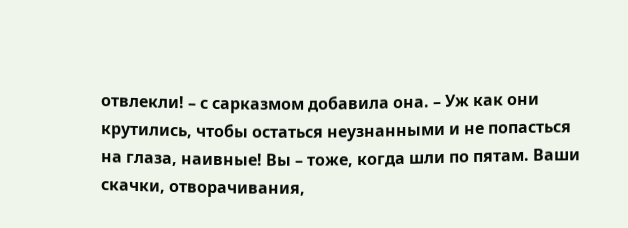отвлекли! – с сарказмом добавила она. – Уж как они крутились, чтобы остаться неузнанными и не попасться на глаза, наивные! Вы – тоже, когда шли по пятам. Ваши скачки, отворачивания,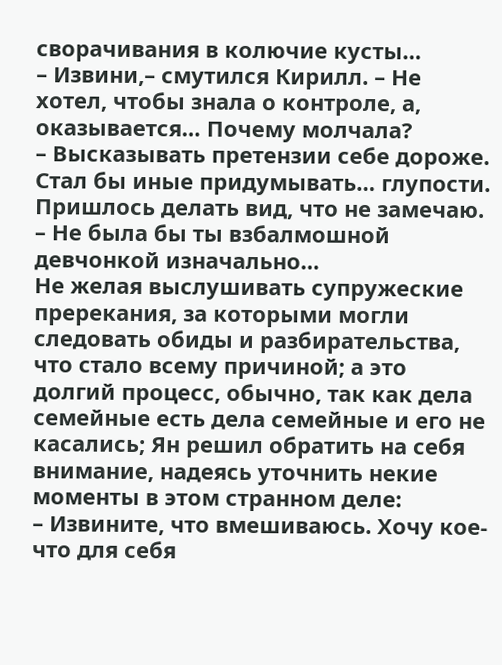сворачивания в колючие кусты…
– Извини,– смутился Кирилл. – Не хотел, чтобы знала о контроле, а, оказывается… Почему молчала?
– Высказывать претензии себе дороже. Стал бы иные придумывать… глупости. Пришлось делать вид, что не замечаю.
– Не была бы ты взбалмошной девчонкой изначально…
Не желая выслушивать супружеские пререкания, за которыми могли следовать обиды и разбирательства, что стало всему причиной; а это долгий процесс, обычно, так как дела семейные есть дела семейные и его не касались; Ян решил обратить на себя внимание, надеясь уточнить некие моменты в этом странном деле:
– Извините, что вмешиваюсь. Хочу кое-что для себя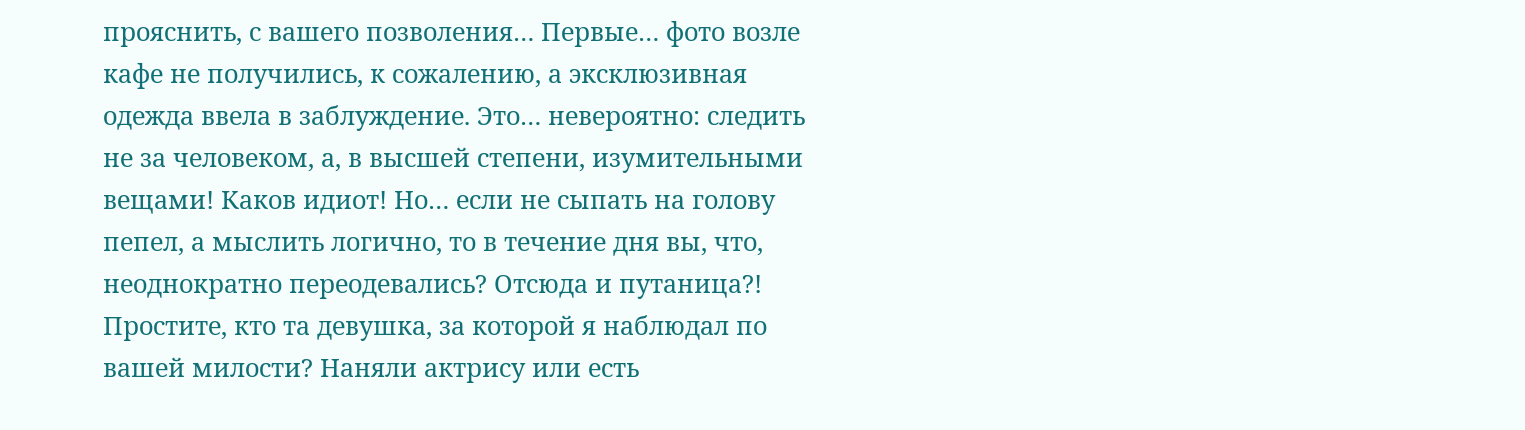прояснить, с вашего позволения… Первые… фото возле кафе не получились, к сожалению, а эксклюзивная одежда ввела в заблуждение. Это… невероятно: следить не за человеком, а, в высшей степени, изумительными вещами! Каков идиот! Но… если не сыпать на голову пепел, а мыслить логично, то в течение дня вы, что, неоднократно переодевались? Отсюда и путаница?! Простите, кто та девушка, за которой я наблюдал по вашей милости? Наняли актрису или есть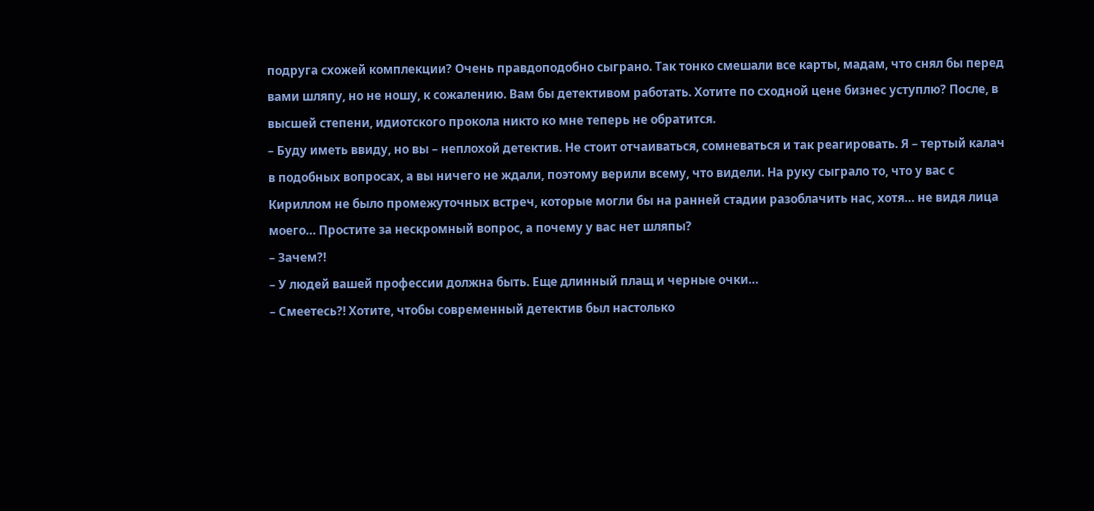подруга схожей комплекции? Очень правдоподобно сыграно. Так тонко смешали все карты, мадам, что снял бы перед вами шляпу, но не ношу, к сожалению. Вам бы детективом работать. Хотите по сходной цене бизнес уступлю? После, в высшей степени, идиотского прокола никто ко мне теперь не обратится.
– Буду иметь ввиду, но вы – неплохой детектив. Не стоит отчаиваться, сомневаться и так реагировать. Я – тертый калач в подобных вопросах, а вы ничего не ждали, поэтому верили всему, что видели. На руку сыграло то, что у вас с Кириллом не было промежуточных встреч, которые могли бы на ранней стадии разоблачить нас, хотя… не видя лица моего… Простите за нескромный вопрос, а почему у вас нет шляпы?
– Зачем?!
– У людей вашей профессии должна быть. Еще длинный плащ и черные очки…
– Смеетесь?! Хотите, чтобы современный детектив был настолько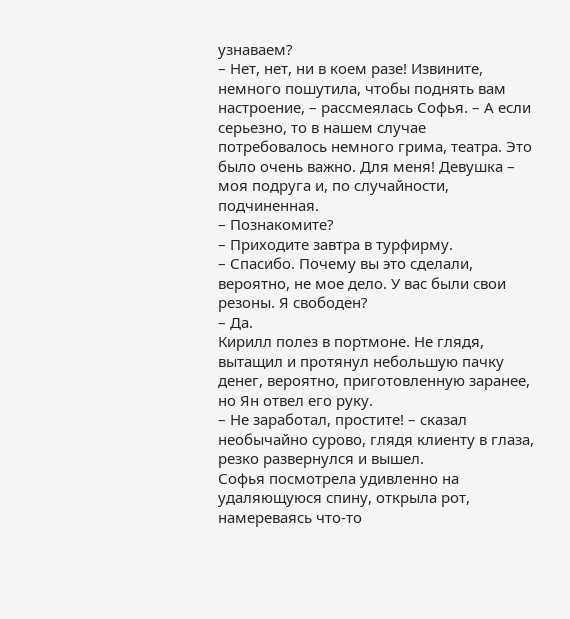узнаваем?
– Нет, нет, ни в коем разе! Извините, немного пошутила, чтобы поднять вам настроение, – рассмеялась Софья. – А если серьезно, то в нашем случае потребовалось немного грима, театра. Это было очень важно. Для меня! Девушка – моя подруга и, по случайности, подчиненная.
– Познакомите?
– Приходите завтра в турфирму.
– Спасибо. Почему вы это сделали, вероятно, не мое дело. У вас были свои резоны. Я свободен?
– Да.
Кирилл полез в портмоне. Не глядя, вытащил и протянул небольшую пачку денег, вероятно, приготовленную заранее, но Ян отвел его руку.
– Не заработал, простите! – сказал необычайно сурово, глядя клиенту в глаза, резко развернулся и вышел.
Софья посмотрела удивленно на удаляющуюся спину, открыла рот, намереваясь что-то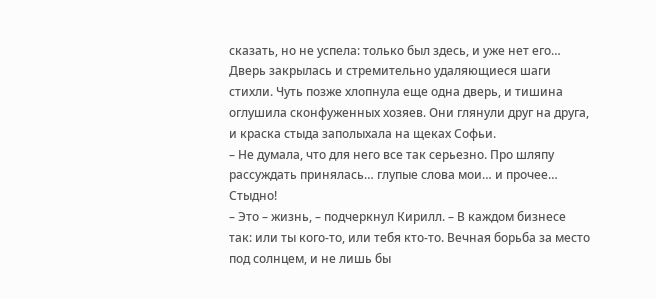сказать, но не успела: только был здесь, и уже нет его… Дверь закрылась и стремительно удаляющиеся шаги стихли. Чуть позже хлопнула еще одна дверь, и тишина оглушила сконфуженных хозяев. Они глянули друг на друга, и краска стыда заполыхала на щеках Софьи.
– Не думала, что для него все так серьезно. Про шляпу рассуждать принялась… глупые слова мои… и прочее… Стыдно!
– Это – жизнь, – подчеркнул Кирилл. – В каждом бизнесе так: или ты кого-то, или тебя кто-то. Вечная борьба за место под солнцем, и не лишь бы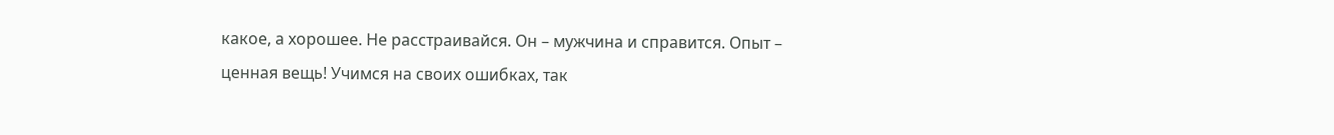какое, а хорошее. Не расстраивайся. Он – мужчина и справится. Опыт – ценная вещь! Учимся на своих ошибках, так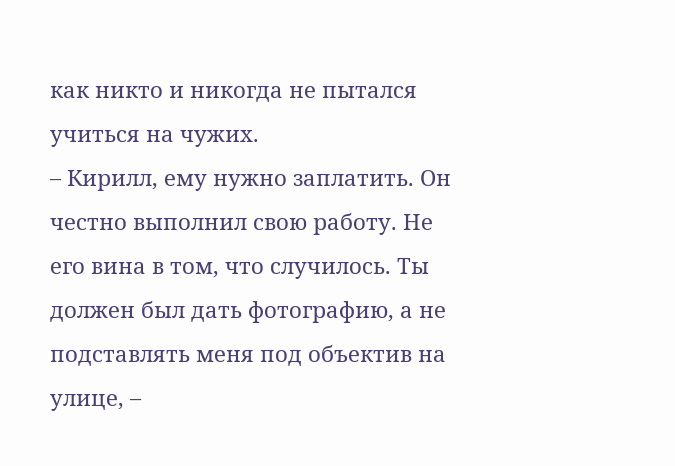как никто и никогда не пытался учиться на чужих.
– Кирилл, ему нужно заплатить. Он честно выполнил свою работу. Не его вина в том, что случилось. Ты должен был дать фотографию, а не подставлять меня под объектив на улице, –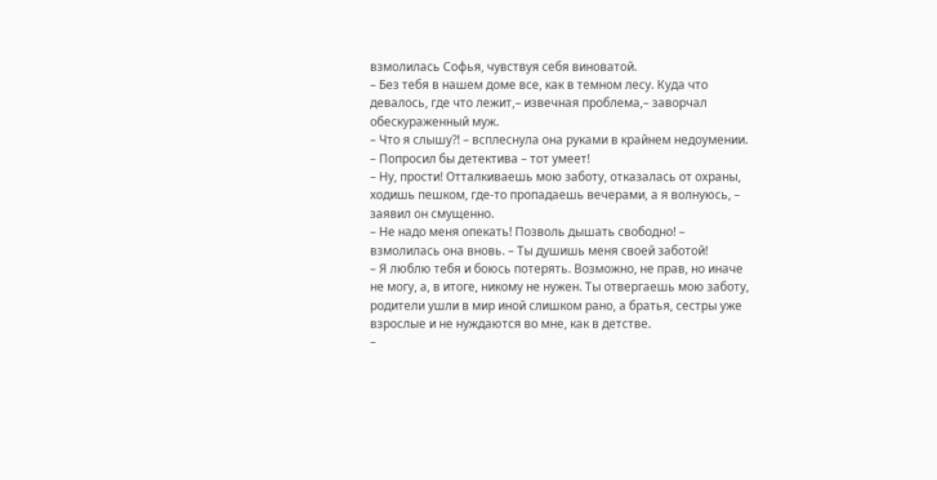взмолилась Софья, чувствуя себя виноватой.
– Без тебя в нашем доме все, как в темном лесу. Куда что девалось, где что лежит,– извечная проблема,– заворчал обескураженный муж.
– Что я слышу?! – всплеснула она руками в крайнем недоумении. – Попросил бы детектива – тот умеет!
– Ну, прости! Отталкиваешь мою заботу, отказалась от охраны, ходишь пешком, где-то пропадаешь вечерами, а я волнуюсь, – заявил он смущенно.
– Не надо меня опекать! Позволь дышать свободно! – взмолилась она вновь. – Ты душишь меня своей заботой!
– Я люблю тебя и боюсь потерять. Возможно, не прав, но иначе не могу, а, в итоге, никому не нужен. Ты отвергаешь мою заботу, родители ушли в мир иной слишком рано, а братья, сестры уже взрослые и не нуждаются во мне, как в детстве.
–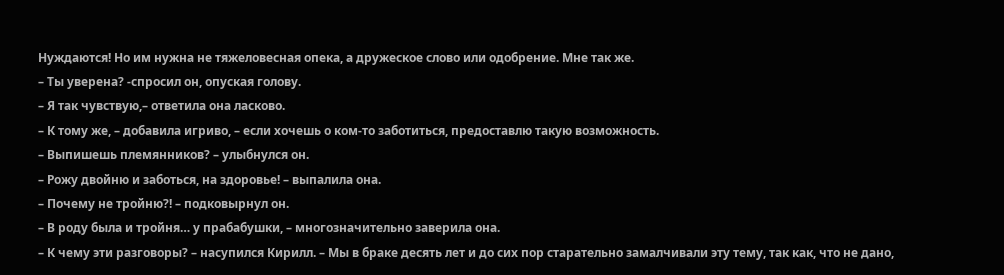Нуждаются! Но им нужна не тяжеловесная опека, а дружеское слово или одобрение. Мне так же.
– Ты уверена? -спросил он, опуская голову.
– Я так чувствую,– ответила она ласково.
– К тому же, – добавила игриво, – если хочешь о ком-то заботиться, предоставлю такую возможность.
– Выпишешь племянников? – улыбнулся он.
– Рожу двойню и заботься, на здоровье! – выпалила она.
– Почему не тройню?! – подковырнул он.
– В роду была и тройня… у прабабушки, – многозначительно заверила она.
– К чему эти разговоры? – насупился Кирилл. – Мы в браке десять лет и до сих пор старательно замалчивали эту тему, так как, что не дано,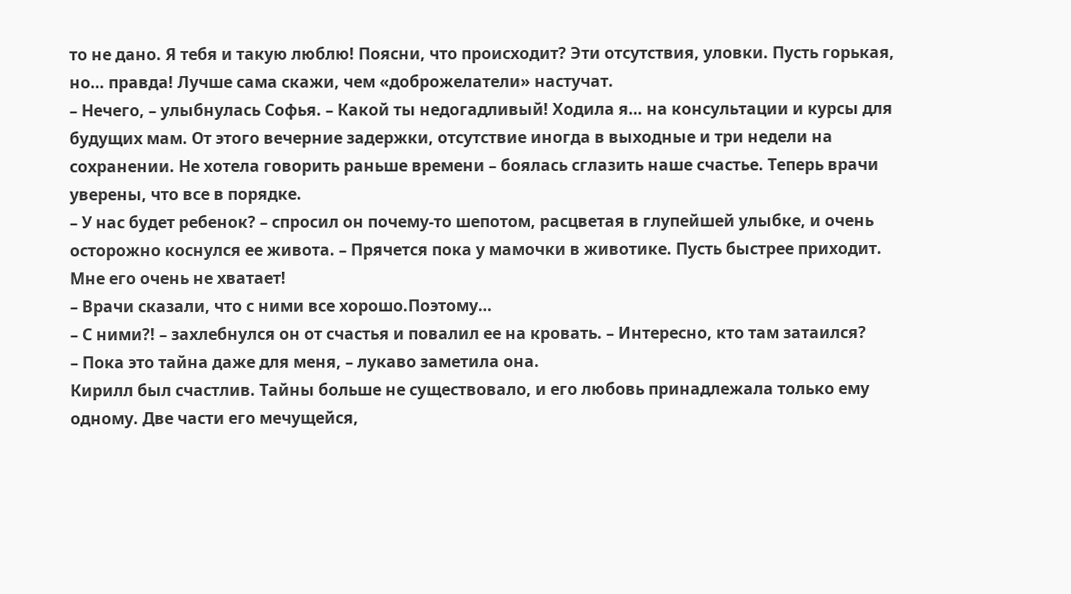то не дано. Я тебя и такую люблю! Поясни, что происходит? Эти отсутствия, уловки. Пусть горькая, но… правда! Лучше сама скажи, чем «доброжелатели» настучат.
– Нечего, – улыбнулась Софья. – Какой ты недогадливый! Ходила я… на консультации и курсы для будущих мам. От этого вечерние задержки, отсутствие иногда в выходные и три недели на сохранении. Не хотела говорить раньше времени – боялась сглазить наше счастье. Теперь врачи уверены, что все в порядке.
– У нас будет ребенок? – спросил он почему-то шепотом, расцветая в глупейшей улыбке, и очень осторожно коснулся ее живота. – Прячется пока у мамочки в животике. Пусть быстрее приходит. Мне его очень не хватает!
– Врачи сказали, что с ними все хорошо.Поэтому…
– С ними?! – захлебнулся он от счастья и повалил ее на кровать. – Интересно, кто там затаился?
– Пока это тайна даже для меня, – лукаво заметила она.
Кирилл был счастлив. Тайны больше не существовало, и его любовь принадлежала только ему одному. Две части его мечущейся,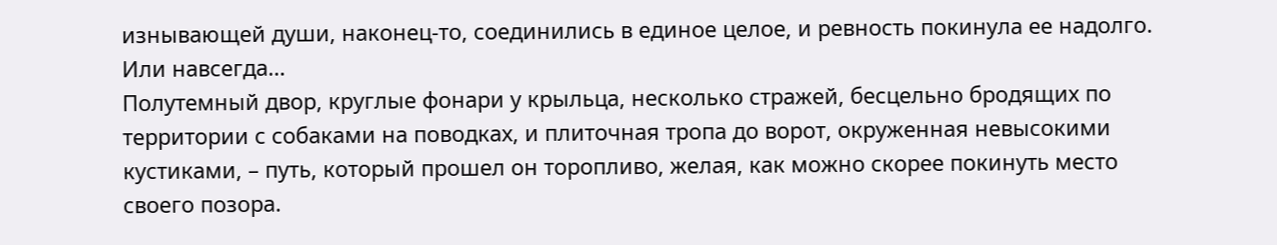изнывающей души, наконец-то, соединились в единое целое, и ревность покинула ее надолго. Или навсегда…
Полутемный двор, круглые фонари у крыльца, несколько стражей, бесцельно бродящих по территории с собаками на поводках, и плиточная тропа до ворот, окруженная невысокими кустиками, – путь, который прошел он торопливо, желая, как можно скорее покинуть место своего позора.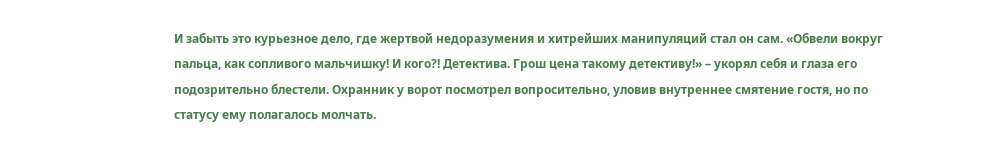И забыть это курьезное дело, где жертвой недоразумения и хитрейших манипуляций стал он сам. «Обвели вокруг пальца, как сопливого мальчишку! И кого?! Детектива. Грош цена такому детективу!» – укорял себя и глаза его подозрительно блестели. Охранник у ворот посмотрел вопросительно, уловив внутреннее смятение гостя, но по статусу ему полагалось молчать.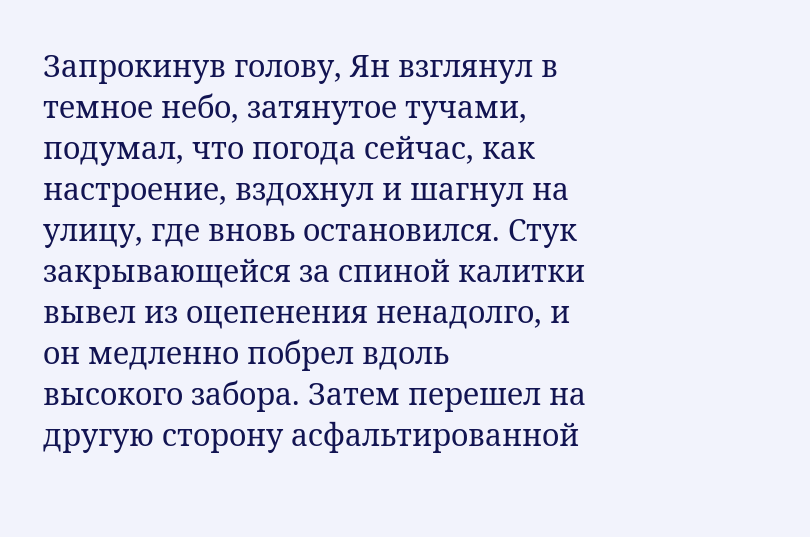Запрокинув голову, Ян взглянул в темное небо, затянутое тучами, подумал, что погода сейчас, как настроение, вздохнул и шагнул на улицу, где вновь остановился. Стук закрывающейся за спиной калитки вывел из оцепенения ненадолго, и он медленно побрел вдоль высокого забора. Затем перешел на другую сторону асфальтированной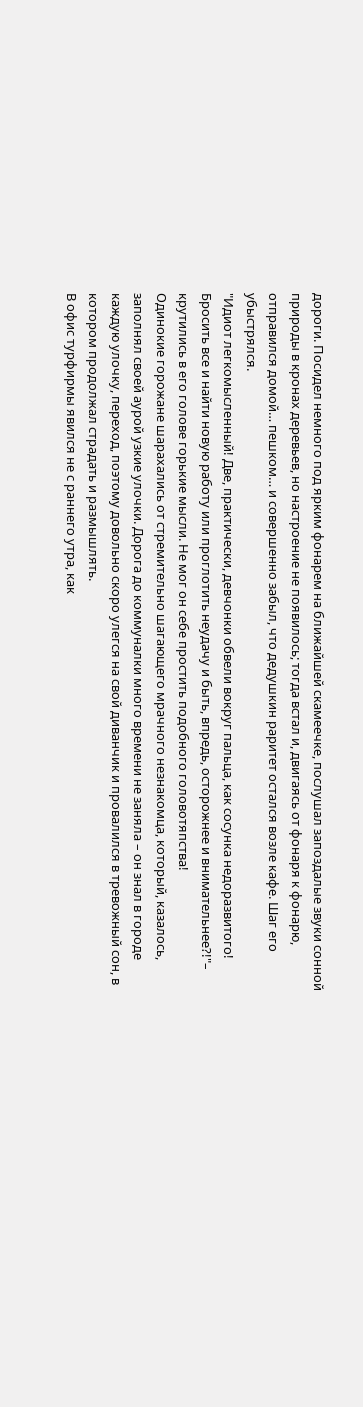дороги. Посидел немного под ярким фонарем на ближайшей скамеечке, послушал запоздалые звуки сонной природы в кронах деревьев, но настроение не появилось; тогда встал и, двигаясь от фонаря к фонарю, отправился домой… пешком… и совершенно забыл, что дедушкин раритет остался возле кафе. Шаг его убыстрялся.
"Идиот легкомысленный! Две, практически, девчонки обвели вокруг пальца, как сосунка недоразвитого! Бросить все и найти новую работу или проглотить неудачу и быть, впредь, осторожнее и внимательнее?!"– крутились в его голове горькие мысли. Не мог он себе простить подобного головотяпства!
Одинокие горожане шарахались от стремительно шагающего мрачного незнакомца, который, казалось, заполнял своей аурой узкие улочки. Дорога до коммуналки много времени не заняла – он знал в городе каждую улочку, переход, поэтому довольно скоро улегся на свой диванчик и провалился в тревожный сон, в котором продолжал страдать и размышлять.
В офис турфирмы явился не с раннего утра, как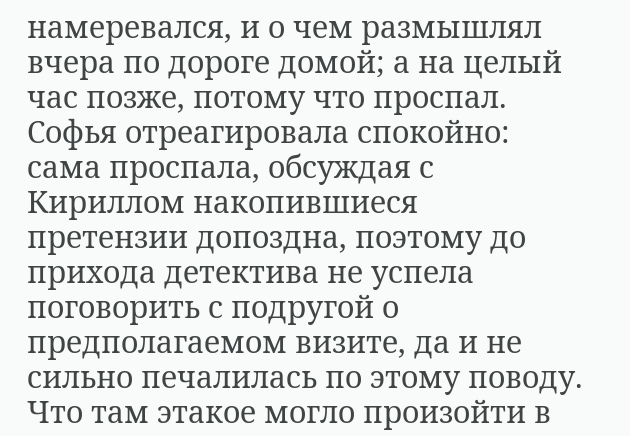намеревался, и о чем размышлял вчера по дороге домой; а на целый час позже, потому что проспал. Софья отреагировала спокойно: сама проспала, обсуждая с Кириллом накопившиеся претензии допоздна, поэтому до прихода детектива не успела поговорить с подругой о предполагаемом визите, да и не сильно печалилась по этому поводу. Что там этакое могло произойти в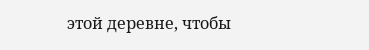этой деревне, чтобы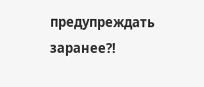предупреждать заранее?!